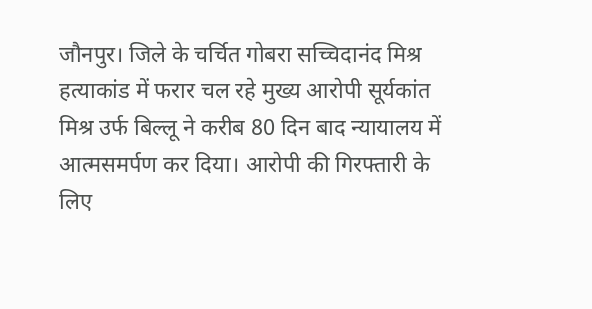जौनपुर। जिले के चर्चित गोबरा सच्चिदानंद मिश्र हत्याकांड में फरार चल रहे मुख्य आरोपी सूर्यकांत मिश्र उर्फ बिल्लू ने करीब 80 दिन बाद न्यायालय में आत्मसमर्पण कर दिया। आरोपी की गिरफ्तारी के लिए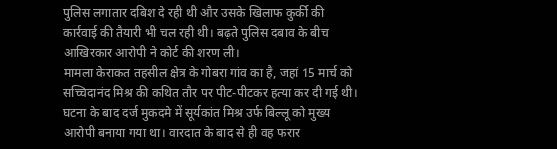पुलिस लगातार दबिश दे रही थी और उसके खिलाफ कुर्की की कार्रवाई की तैयारी भी चल रही थी। बढ़ते पुलिस दबाव के बीच आखिरकार आरोपी ने कोर्ट की शरण ली।
मामला केराकत तहसील क्षेत्र के गोबरा गांव का है, जहां 15 मार्च को सच्चिदानंद मिश्र की कथित तौर पर पीट-पीटकर हत्या कर दी गई थी। घटना के बाद दर्ज मुकदमे में सूर्यकांत मिश्र उर्फ बिल्लू को मुख्य आरोपी बनाया गया था। वारदात के बाद से ही वह फरार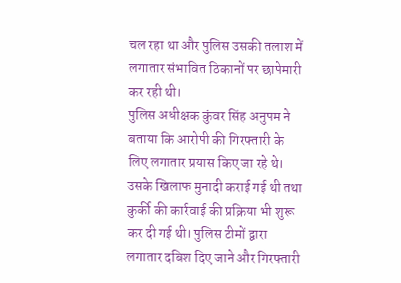चल रहा था और पुलिस उसकी तलाश में लगातार संभावित ठिकानों पर छापेमारी कर रही थी।
पुलिस अधीक्षक कुंवर सिंह अनुपम ने बताया कि आरोपी की गिरफ्तारी के लिए लगातार प्रयास किए जा रहे थे। उसके खिलाफ मुनादी कराई गई थी तथा कुर्की की कार्रवाई की प्रक्रिया भी शुरू कर दी गई थी। पुलिस टीमों द्वारा लगातार दबिश दिए जाने और गिरफ्तारी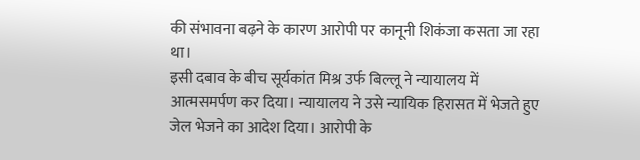की संभावना बढ़ने के कारण आरोपी पर कानूनी शिकंजा कसता जा रहा था।
इसी दबाव के बीच सूर्यकांत मिश्र उर्फ बिल्लू ने न्यायालय में आत्मसमर्पण कर दिया। न्यायालय ने उसे न्यायिक हिरासत में भेजते हुए जेल भेजने का आदेश दिया। आरोपी के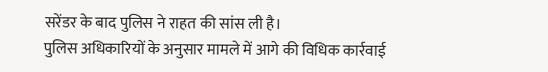सरेंडर के बाद पुलिस ने राहत की सांस ली है।
पुलिस अधिकारियों के अनुसार मामले में आगे की विधिक कार्रवाई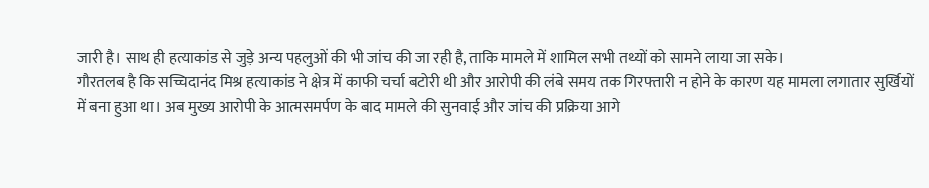जारी है। साथ ही हत्याकांड से जुड़े अन्य पहलुओं की भी जांच की जा रही है, ताकि मामले में शामिल सभी तथ्यों को सामने लाया जा सके।
गौरतलब है कि सच्चिदानंद मिश्र हत्याकांड ने क्षेत्र में काफी चर्चा बटोरी थी और आरोपी की लंबे समय तक गिरफ्तारी न होने के कारण यह मामला लगातार सुर्खियों में बना हुआ था। अब मुख्य आरोपी के आत्मसमर्पण के बाद मामले की सुनवाई और जांच की प्रक्रिया आगे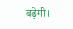बढ़ेगी।